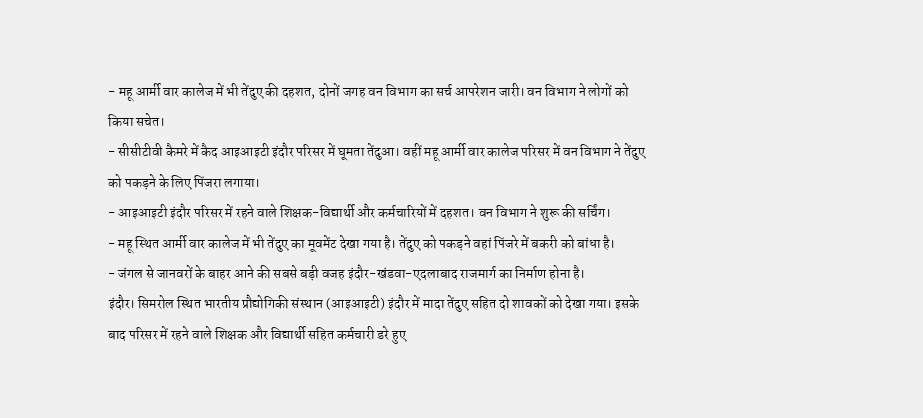- महू आर्मी वार कालेज में भी तेंदुए की दहशत, दोनों जगह वन विभाग का सर्च आपरेशन जारी। वन विभाग ने लोगों को किया सचेत।
- सीसीटीवी कैमरे में कैद आइआइटी इंदौर परिसर में घूमता तेंदुआ। वहीं महू आर्मी वार कालेज परिसर में वन विभाग ने तेंदुए को पकड़ने के लिए पिंजरा लगाया।
- आइआइटी इंदौर परिसर में रहने वाले शिक्षक-विद्यार्थी और कर्मचारियों में दहशत। वन विभाग ने शुरू की सर्चिंग।
- महू स्थित आर्मी वार कालेज में भी तेंदुए का मूवमेंट देखा गया है। तेंदुए को पकड़ने वहां पिंजरे में बकरी को बांधा है।
- जंगल से जानवरों के बाहर आने की सबसे बड़ी वजह इंदौर-खंडवा-एदलाबाद राजमार्ग का निर्माण होना है।
इंदौर। सिमरोल स्थित भारतीय प्रौद्योगिकी संस्थान (आइआइटी) इंदौर में मादा तेंदुए सहित दो शावकों को देखा गया। इसके बाद परिसर में रहने वाले शिक्षक और विद्यार्थी सहित कर्मचारी डरे हुए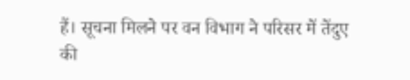हैं। सूचना मिलने पर वन विभाग ने परिसर में तेंदुए की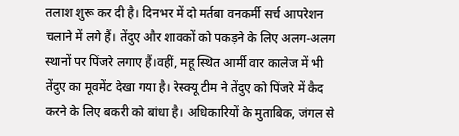तलाश शुरू कर दी है। दिनभर में दो मर्तबा वनकर्मी सर्च आपरेशन चलाने में लगे हैं। तेंदुए और शावकों को पकड़ने के लिए अलग-अलग स्थानों पर पिंजरे लगाए हैं।वहीं, महू स्थित आर्मी वार कालेज में भी तेंदुए का मूवमेंट देखा गया है। रेस्क्यू टीम ने तेंदुए को पिंजरे में कैद करने के लिए बकरी को बांधा है। अधिकारियों के मुताबिक, जंगल से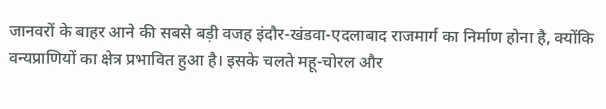जानवरों के बाहर आने की सबसे बड़ी वजह इंदौर-खंडवा-एदलाबाद राजमार्ग का निर्माण होना है, क्योंकि वन्यप्राणियों का क्षेत्र प्रभावित हुआ है। इसके चलते महू-चोरल और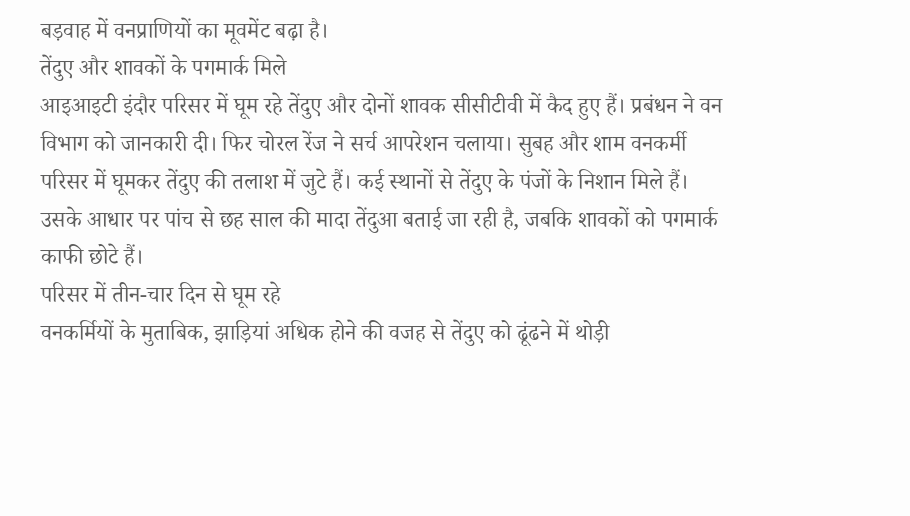बड़वाह में वनप्राणियों का मूवमेंट बढ़ा है।
तेंदुए और शावकों के पगमार्क मिले
आइआइटी इंदौर परिसर में घूम रहे तेंदुए और दोनों शावक सीसीटीवी में कैद हुए हैं। प्रबंधन ने वन विभाग को जानकारी दी। फिर चोरल रेंज ने सर्च आपरेशन चलाया। सुबह और शाम वनकर्मी परिसर में घूमकर तेंदुए की तलाश में जुटे हैं। कई स्थानों से तेंदुए के पंजों के निशान मिले हैं। उसके आधार पर पांच से छह साल की मादा तेंदुआ बताई जा रही है, जबकि शावकों को पगमार्क काफी छोटे हैं।
परिसर में तीन-चार दिन से घूम रहे
वनकर्मियों के मुताबिक, झाड़ियां अधिक होने की वजह से तेंदुए को ढूंढने में थोड़ी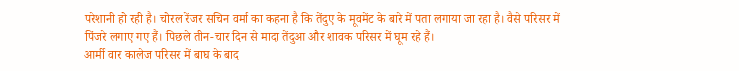परेशानी हो रही है। चोरल रेंजर सचिन वर्मा का कहना है कि तेंदुए के मूवमेंट के बारे में पता लगाया जा रहा है। वैसे परिसर में पिंजरे लगाए गए हैं। पिछले तीन-चार दिन से मादा तेंदुआ और शावक परिसर में घूम रहे हैं।
आर्मी वार कालेज परिसर में बाघ के बाद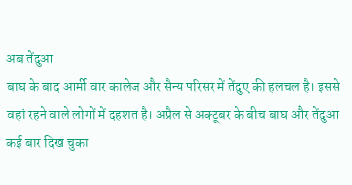अब तेंदुआ
बाघ के बाद आर्मी वार कालेज और सैन्य परिसर में तेंदुए की हलचल है। इससे वहां रहने वाले लोगों में दहशत है। अप्रैल से अक्टूबर के बीच बाघ और तेंदुआ कई बार दिख चुका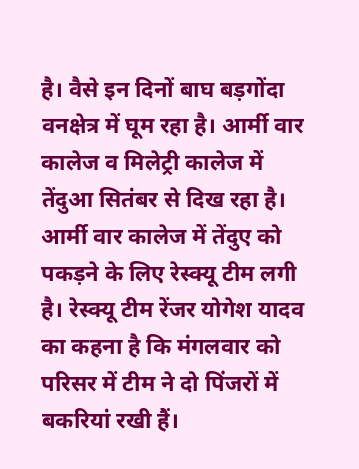है। वैसे इन दिनों बाघ बड़गोंदा वनक्षेत्र में घूम रहा है। आर्मी वार कालेज व मिलेट्री कालेज में तेंदुआ सितंबर से दिख रहा है। आर्मी वार कालेज में तेंदुए को पकड़ने के लिए रेस्क्यू टीम लगी है। रेस्क्यू टीम रेंजर योगेश यादव का कहना है कि मंगलवार को परिसर में टीम ने दो पिंजरों में बकरियां रखी हैं।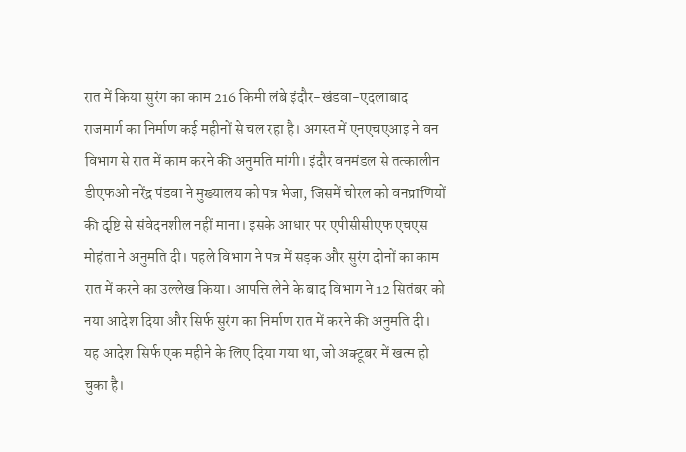रात में किया सुरंग का काम 216 किमी लंबे इंदौर-खंडवा-एदलाबाद राजमार्ग का निर्माण कई महीनों से चल रहा है। अगस्त में एनएचएआइ ने वन विभाग से रात में काम करने की अनुमति मांगी। इंदौर वनमंडल से तत्कालीन डीएफओ नरेंद्र पंडवा ने मुख्यालय को पत्र भेजा, जिसमें चोरल को वनप्राणियों की दृष्टि से संवेदनशील नहीं माना। इसके आधार पर एपीसीसीएफ एचएस मोहंता ने अनुमति दी। पहले विभाग ने पत्र में सड़क और सुरंग दोनों का काम रात में करने का उल्लेख किया। आपत्ति लेने के बाद विभाग ने 12 सितंबर को नया आदेश दिया और सिर्फ सुरंग का निर्माण रात में करने की अनुमति दी। यह आदेश सिर्फ एक महीने के लिए दिया गया था, जो अक्टूबर में खत्म हो चुका है।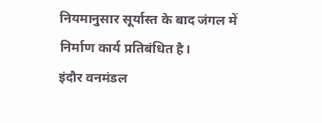नियमानुसार सूर्यास्त के बाद जंगल में निर्माण कार्य प्रतिबंधित है।
इंदौर वनमंडल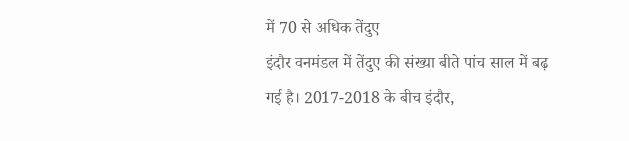में 70 से अधिक तेंदुए
इंदौर वनमंडल में तेंदुए की संख्या बीते पांच साल में बढ़ गई है। 2017-2018 के बीच इंदौर,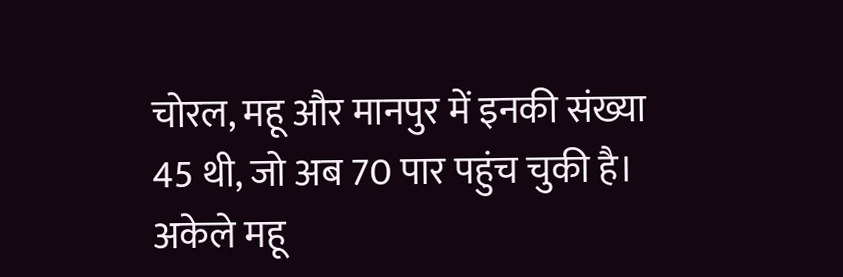चोरल, महू और मानपुर में इनकी संख्या 45 थी, जो अब 70 पार पहुंच चुकी है। अकेले महू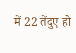में 22 तेंदुए हो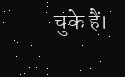चुके हैं।